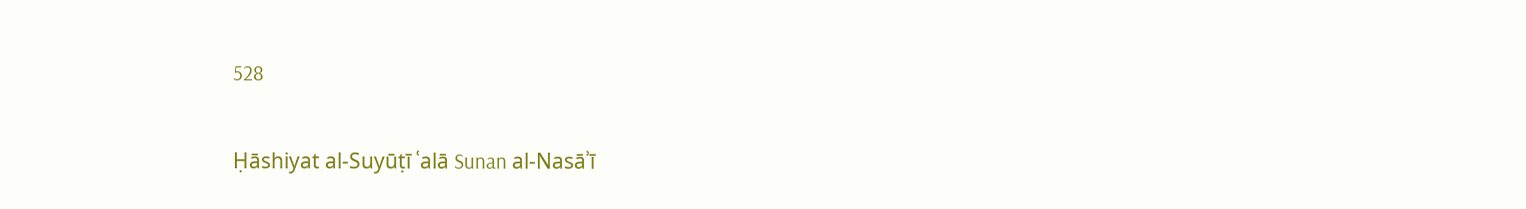528

Ḥāshiyat al-Suyūṭī ʿalā Sunan al-Nasāʾī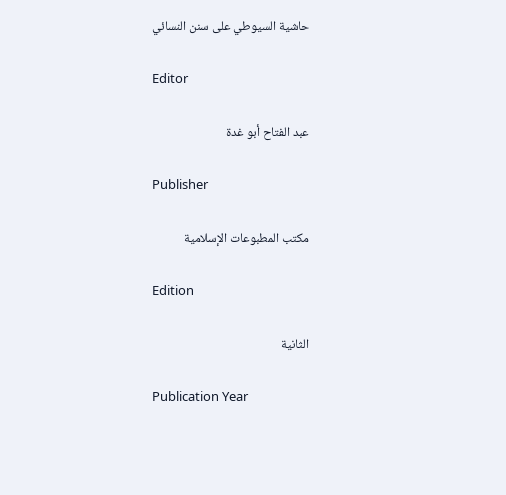حاشية السيوطي على سنن النسائي

Editor

عبد الفتاح أبو غدة

Publisher

مكتب المطبوعات الإسلامية

Edition

الثانية

Publication Year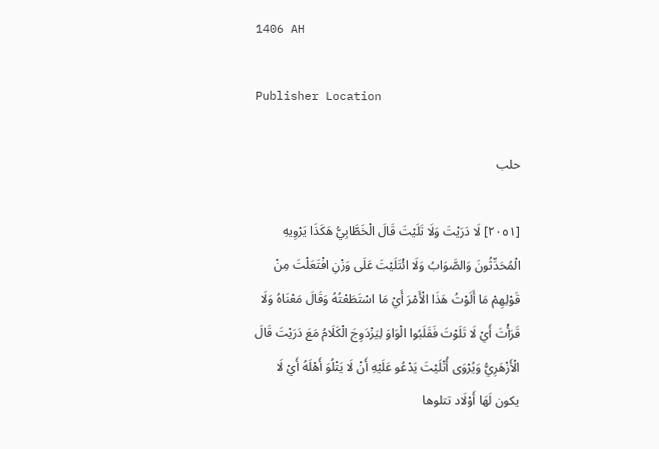1406 AH

Publisher Location

حلب

[٢٠٥١] لَا دَرَيْتَ وَلَا تَلَيْتَ قَالَ الْخَطَّابِيُّ هَكَذَا يَرْوِيهِ الْمُحَدِّثُونَ وَالصَّوَابُ وَلَا ائْتَلَيْتَ عَلَى وَزْنِ افْتَعَلْتَ مِنْ قَوْلِهِمْ مَا أَلَوْتُ هَذَا الْأَمْرَ أَيْ مَا اسْتَطَعْتُهُ وَقَالَ مَعْنَاهُ وَلَا قَرَأْتَ أَيْ لَا تَلَوْتَ فَقَلَبُوا الْوَاوَ لِيَزْدَوِجَ الْكَلَامُ مَعَ دَرَيْتَ قَالَ الْأَزْهَرِيُّ وَيُرْوَى أُتْلَيْتَ يَدْعُو عَلَيْهِ أَنْ لَا يَتْلُوَ أَهْلَهُ أَيْ لَا يكون لَهَا أَوْلَاد تتلوها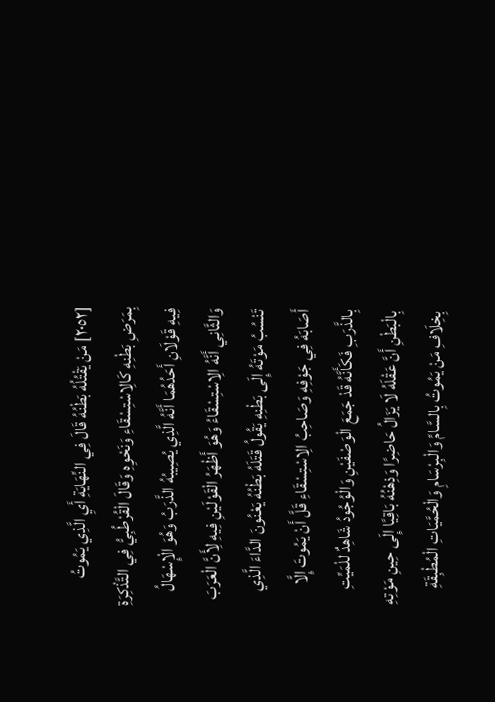[٢٠٥٢] مَنْ يَقْتُلُهُ بَطْنُهُ قَالَ فِي النِّهَايَةِ أَيِ الَّذِي يَمُوتُ بِمَرَضِ بَطْنِهِ كَالِاسْتِسْقَاءِ وَنَحْوِهِ وَقَالَ الْقُرْطُبِيُّ فِي التَّذْكِرَةِ فِيهِ قَوْلَانِ أَحَدُهُمَا أَنَّهُ الَّذِي يُصِيبُهُ الذَّرَبُ وَهُوَ الْإِسْهَالُ وَالثَّانِي أَنَّهُ الِاسْتِسْقَاءُ وَهُوَ أَظْهَرُ الْقَوْلَيْنِ فِيهِ لِأَنَّ الْعَرَبَ تَنْسُبُ مَوْتَهُ إِلَى بَطْنِهِ يَقُولُ قَتَلَهُ بَطْنُهُ يَعْنُونَ الدَّاءَ الَّذِي أَصَابَهُ فِي جَوْفِهِ وَصَاحِبُ الِاسْتِسْقَاءِ قَلَّ أَنْ يَمُوتَ إِلَّا بِالذَّرَبِ فَكَأَنَّهُ قَدْ جَمَعَ الْوَصْفَيْنِ وَالْوُجُودُ شَاهِدٌ للْمَيِّتِ بِالْبَطْنِ أَنَّ عَقْلَهُ لَا يَزَالُ حَاضِرًا وَذِهْنُهُ بَاقِيًا إِلَى حِينِ مَوْتِهِ بِخِلَافِ مَنْ يَمُوتُ بِالسَّامِّ وَالْبِرْسَامِ وَالْحُمَّيَاتِ الْمُطْبِقَةِ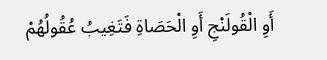أَوِ الْقُولَنْجِ أَوِ الْحَصَاةِ فَتَغِيبُ عُقُولُهُمْ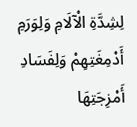لِشِدَّةِ الْآلَامِ وَلِوَرَمِ أَدْمِغَتِهِمْ وَلِفَسَادِ أَمْزِجَتِهَا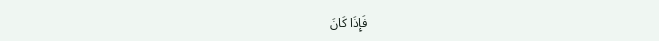فَإِذَا كَانَ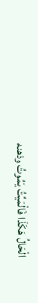الْحَالُ هَكَذَا فَالْمَيِّتُ يَمُوتُ وذهنه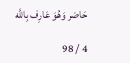حَاضر وَهُوَ عَارِف بِاللَّه

4 / 98